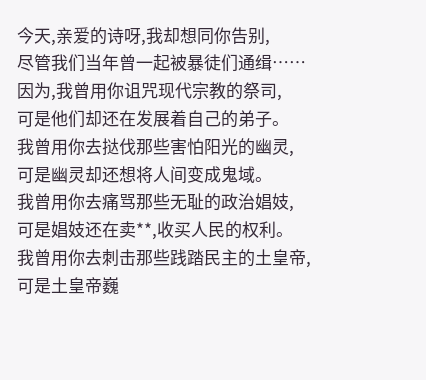今天,亲爱的诗呀,我却想同你告别,
尽管我们当年曾一起被暴徒们通缉……
因为,我曾用你诅咒现代宗教的祭司,
可是他们却还在发展着自己的弟子。
我曾用你去挞伐那些害怕阳光的幽灵,
可是幽灵却还想将人间变成鬼域。
我曾用你去痛骂那些无耻的政治娼妓,
可是娼妓还在卖**,收买人民的权利。
我曾用你去刺击那些践踏民主的土皇帝,
可是土皇帝巍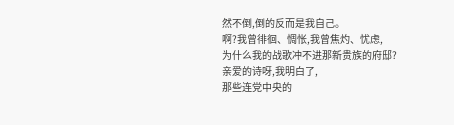然不倒,倒的反而是我自己。
啊?我曾徘徊、惆怅,我曾焦灼、忧虑,
为什么我的战歌冲不进那新贵族的府邸?
亲爱的诗呀,我明白了,
那些连党中央的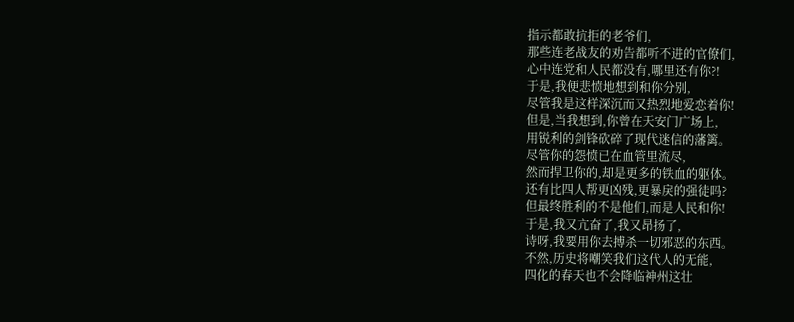指示都敢抗拒的老爷们,
那些连老战友的劝告都听不进的官僚们,
心中连党和人民都没有,哪里还有你?!
于是,我便悲愤地想到和你分别,
尽管我是这样深沉而又热烈地爱恋着你!
但是,当我想到,你曾在天安门广场上,
用锐利的剑锋砍碎了现代迷信的藩篱。
尽管你的怨愤已在血管里流尽,
然而捍卫你的,却是更多的铁血的躯体。
还有比四人帮更凶残,更暴戾的强徒吗?
但最终胜利的不是他们,而是人民和你!
于是,我又亢奋了,我又昂扬了,
诗呀,我要用你去搏杀一切邪恶的东西。
不然,历史将嘲笑我们这代人的无能,
四化的春天也不会降临神州这壮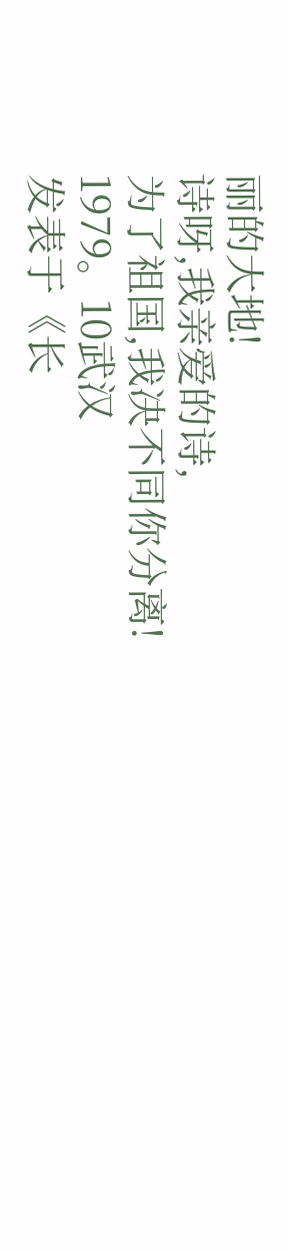丽的大地!
诗呀,我亲爱的诗,
为了祖国,我决不同你分离!
1979。10武汉
发表于《长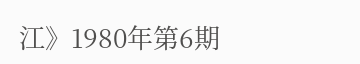江》1980年第6期